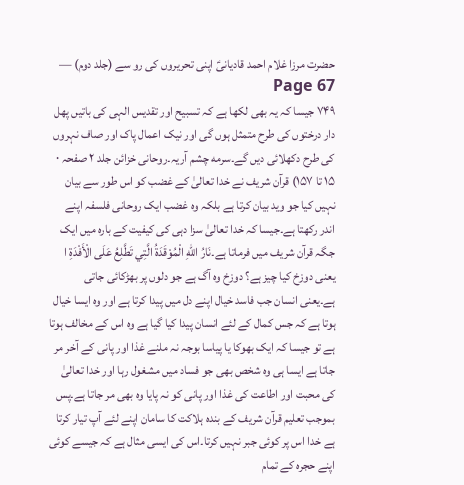حضرت مرزا غلام احمد قادیانیؑ اپنی تحریروں کی رو سے (جلد دوم) — Page 67
۷۴۹ جیسا کہ یہ بھی لکھا ہے کہ تسبیح اور تقدیس الہی کی باتیں پھل دار درختوں کی طرح متمثل ہوں گی اور نیک اعمال پاک اور صاف نہروں کی طرح دکھلائی دیں گے۔سرمه چشم آریہ۔روحانی خزائن جلد ۲ صفحہ ۰ ۱۵ تا ۱۵۷) قرآن شریف نے خدا تعالیٰ کے غضب کو اس طور سے بیان نہیں کیا جو وید بیان کرتا ہے بلکہ وہ غضب ایک روحانی فلسفہ اپنے اندر رکھتا ہے۔جیسا کہ خدا تعالیٰ سزا دہی کی کیفیت کے بارہ میں ایک جگہ قرآن شریف میں فرماتا ہے۔نَارُ اللهِ الْمُوْقَدَةُ الَّتِي تَطَّلِعُ عَلَى الْأَفْدَةِ ا یعنی دوزخ کیا چیز ہے؟ دوزخ وہ آگ ہے جو دلوں پر بھڑکائی جاتی ہے۔یعنی انسان جب فاسد خیال اپنے دل میں پیدا کرتا ہے اور وہ ایسا خیال ہوتا ہے کہ جس کمال کے لئے انسان پیدا کیا گیا ہے وہ اس کے مخالف ہوتا ہے تو جیسا کہ ایک بھوکا یا پیاسا بوجہ نہ ملنے غذا اور پانی کے آخر مر جاتا ہے ایسا ہی وہ شخص بھی جو فساد میں مشغول رہا اور خدا تعالیٰ کی محبت اور اطاعت کی غذا اور پانی کو نہ پایا وہ بھی مر جاتا ہے۔پس بموجب تعلیم قرآن شریف کے بندہ ہلاکت کا سامان اپنے لئے آپ تیار کرتا ہے خدا اس پر کوئی جبر نہیں کرتا۔اس کی ایسی مثال ہے کہ جیسے کوئی اپنے حجرہ کے تمام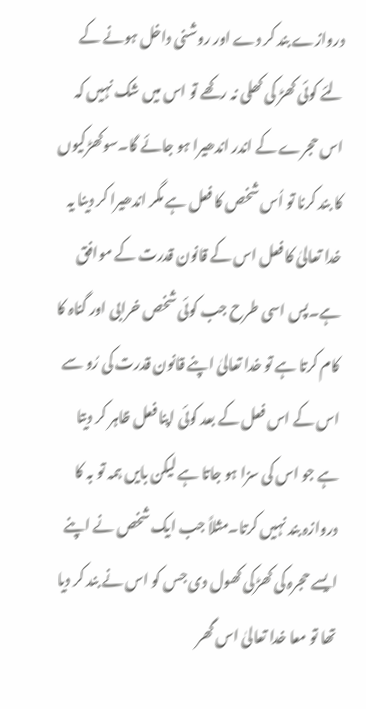دروازے بند کر دے اور روشنی داخل ہونے کے لئے کوئی کھڑ کی کھلی نہ رکھے تو اس میں شک نہیں کہ اس حجرے کے اندر اندھیرا ہو جائے گا۔سوکھڑکیوں کا بند کرنا تو اُس شخص کا فعل ہے مگر اندھیرا کر دینا یہ خدا تعالیٰ کا فعل اس کے قانون قدرت کے موافق ہے۔پس اسی طرح جب کوئی شخص خرابی اور گناہ کا کام کرتا ہے تو خدا تعالیٰ اپنے قانون قدرت کی رُو سے اس کے اس فعل کے بعد کوئی اپنا فعل ظاہر کر دیتا ہے جو اس کی سزا ہو جاتا ہے لیکن بایں ہمہ تو بہ کا دروازہ بند نہیں کرتا۔مثلاً جب ایک شخص نے اپنے ایسے حجرہ کی کھڑکی کھول دی جس کو اس نے بند کر دیا تھا تو معا خدا تعالیٰ اس گھر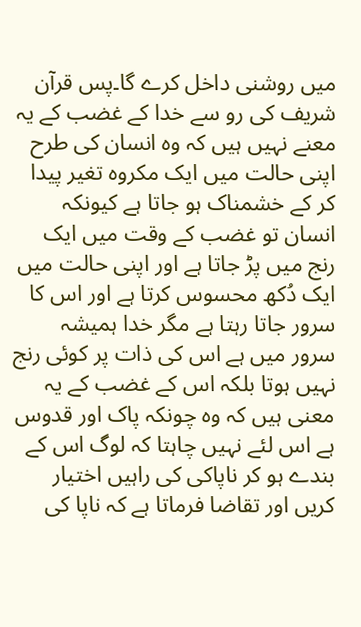میں روشنی داخل کرے گا۔پس قرآن شریف کی رو سے خدا کے غضب کے یہ معنے نہیں ہیں کہ وہ انسان کی طرح اپنی حالت میں ایک مکروہ تغیر پیدا کر کے خشمناک ہو جاتا ہے کیونکہ انسان تو غضب کے وقت میں ایک رنج میں پڑ جاتا ہے اور اپنی حالت میں ایک دُکھ محسوس کرتا ہے اور اس کا سرور جاتا رہتا ہے مگر خدا ہمیشہ سرور میں ہے اس کی ذات پر کوئی رنج نہیں ہوتا بلکہ اس کے غضب کے یہ معنی ہیں کہ وہ چونکہ پاک اور قدوس ہے اس لئے نہیں چاہتا کہ لوگ اس کے بندے ہو کر ناپاکی کی راہیں اختیار کریں اور تقاضا فرماتا ہے کہ ناپا کی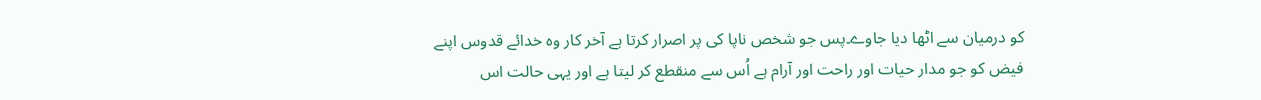کو درمیان سے اٹھا دیا جاوے۔پس جو شخص ناپا کی پر اصرار کرتا ہے آخر کار وہ خدائے قدوس اپنے فیض کو جو مدار حیات اور راحت اور آرام ہے اُس سے منقطع کر لیتا ہے اور یہی حالت اس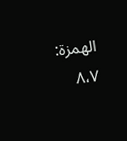الهمزة: ۸،۷